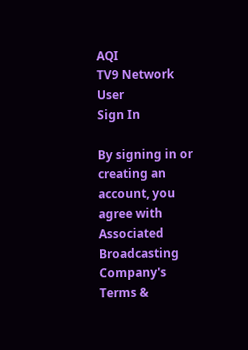AQI
TV9 Network
User
Sign In

By signing in or creating an account, you agree with Associated Broadcasting Company's Terms &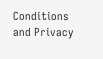Conditions and Privacy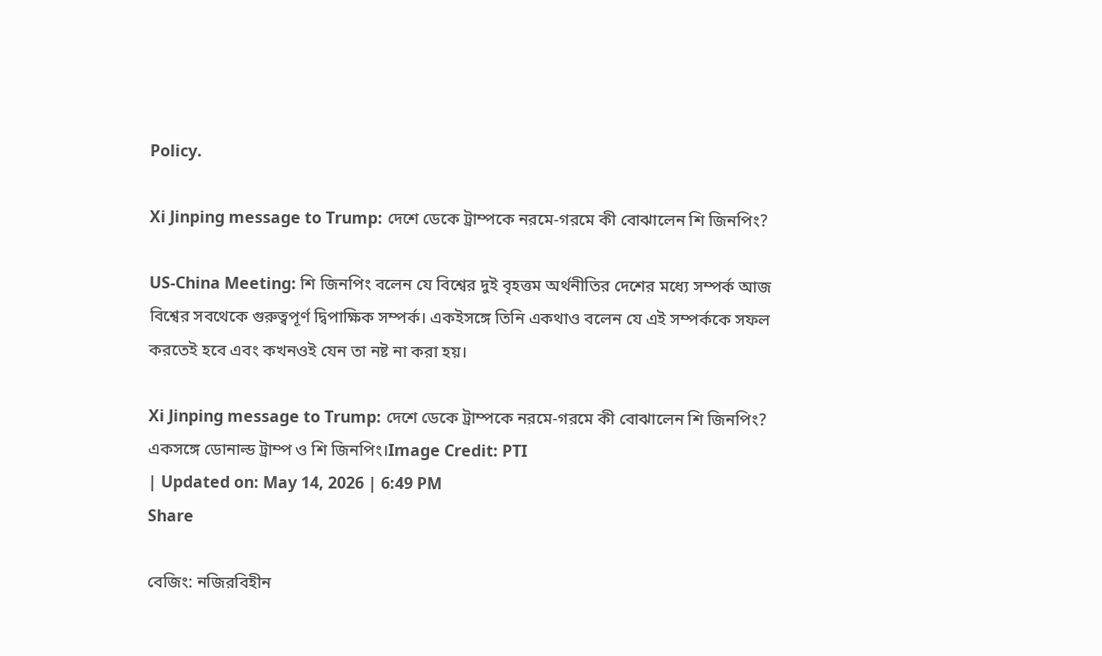Policy.

Xi Jinping message to Trump: দেশে ডেকে ট্রাম্পকে নরমে-গরমে কী বোঝালেন শি জিনপিং?

US-China Meeting: শি জিনপিং বলেন যে বিশ্বের দুই বৃহত্তম অর্থনীতির দেশের মধ্যে সম্পর্ক আজ বিশ্বের সবথেকে গুরুত্বপূর্ণ দ্বিপাক্ষিক সম্পর্ক। একইসঙ্গে তিনি একথাও বলেন যে এই সম্পর্ককে সফল করতেই হবে এবং কখনওই যেন তা নষ্ট না করা হয়।

Xi Jinping message to Trump: দেশে ডেকে ট্রাম্পকে নরমে-গরমে কী বোঝালেন শি জিনপিং?
একসঙ্গে ডোনাল্ড ট্রাম্প ও শি জিনপিং।Image Credit: PTI
| Updated on: May 14, 2026 | 6:49 PM
Share

বেজিং: নজিরবিহীন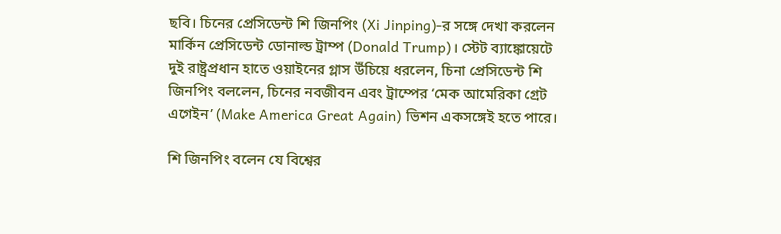ছবি। চিনের প্রেসিডেন্ট শি জিনপিং (Xi Jinping)-র সঙ্গে দেখা করলেন মার্কিন প্রেসিডেন্ট ডোনাল্ড ট্রাম্প (Donald Trump)। স্টেট ব্যাঙ্কোয়েটে দুই রাষ্ট্রপ্রধান হাতে ওয়াইনের গ্লাস উঁচিয়ে ধরলেন, চিনা প্রেসিডেন্ট শি জিনপিং বললেন, চিনের নবজীবন এবং ট্রাম্পের ‘মেক আমেরিকা গ্রেট এগেইন’ (Make America Great Again) ভিশন একসঙ্গেই হতে পারে।

শি জিনপিং বলেন যে বিশ্বের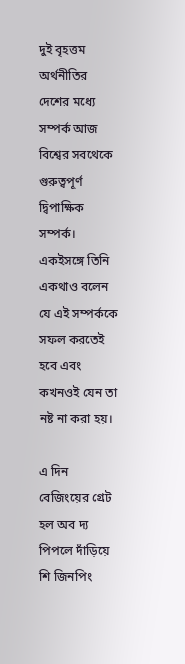দুই বৃহত্তম অর্থনীতির দেশের মধ্যে সম্পর্ক আজ বিশ্বের সবথেকে গুরুত্বপূর্ণ দ্বিপাক্ষিক সম্পর্ক। একইসঙ্গে তিনি একথাও বলেন যে এই সম্পর্ককে সফল করতেই হবে এবং কখনওই যেন তা নষ্ট না করা হয়।

এ দিন বেজিংয়ের গ্রেট হল অব দ্য পিপলে দাঁড়িয়ে শি জিনপিং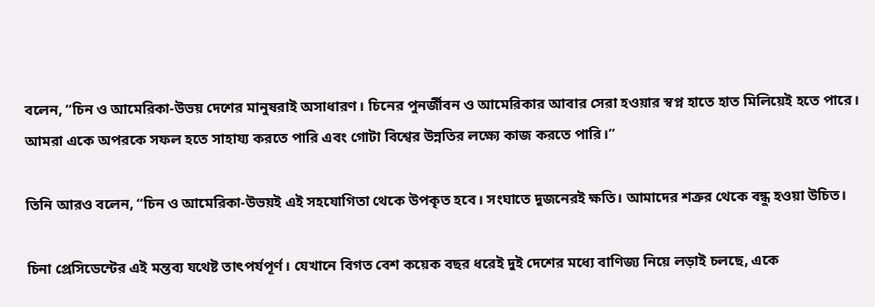বলেন, “চিন ও আমেরিকা-উভয় দেশের মানুষরাই অসাধারণ। চিনের পুনর্জীবন ও আমেরিকার আবার সেরা হওয়ার স্বপ্ন হাতে হাত মিলিয়েই হতে পারে। আমরা একে অপরকে সফল হতে সাহায্য করতে পারি এবং গোটা বিশ্বের উন্নতির লক্ষ্যে কাজ করতে পারি।”

তিনি আরও বলেন, “চিন ও আমেরিকা-উভয়ই এই সহযোগিতা থেকে উপকৃত হবে। সংঘাতে দুজনেরই ক্ষতি। আমাদের শত্রুর থেকে বন্ধু হওয়া উচিত।

চিনা প্রেসিডেন্টের এই মন্তব্য যথেষ্ট তাৎপর্যপূর্ণ। যেখানে বিগত বেশ কয়েক বছর ধরেই দুই দেশের মধ্যে বাণিজ্য নিয়ে লড়াই চলছে, একে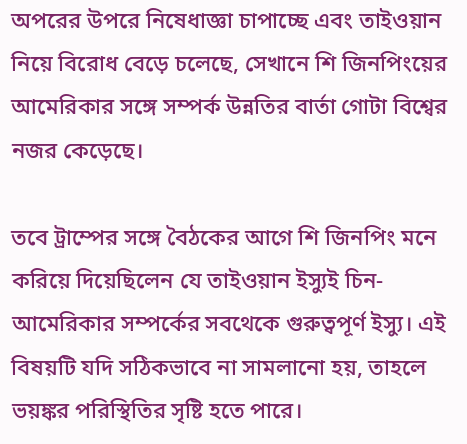অপরের উপরে নিষেধাজ্ঞা চাপাচ্ছে এবং তাইওয়ান নিয়ে বিরোধ বেড়ে চলেছে, সেখানে শি জিনপিংয়ের আমেরিকার সঙ্গে সম্পর্ক উন্নতির বার্তা গোটা বিশ্বের নজর কেড়েছে।

তবে ট্রাম্পের সঙ্গে বৈঠকের আগে শি জিনপিং মনে করিয়ে দিয়েছিলেন যে তাইওয়ান ইস্যুই চিন-আমেরিকার সম্পর্কের সবথেকে গুরুত্বপূর্ণ ইস্যু। এই বিষয়টি যদি সঠিকভাবে না সামলানো হয়, তাহলে ভয়ঙ্কর পরিস্থিতির সৃষ্টি হতে পারে।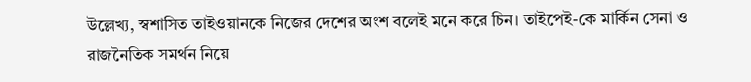উল্লেখ্য, স্বশাসিত তাইওয়ানকে নিজের দেশের অংশ বলেই মনে করে চিন। তাইপেই-কে মার্কিন সেনা ও রাজনৈতিক সমর্থন নিয়ে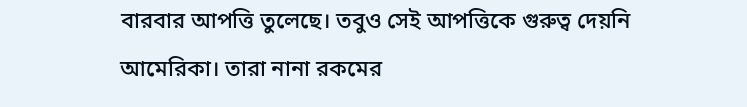বারবার আপত্তি তুলেছে। তবুও সেই আপত্তিকে গুরুত্ব দেয়নি আমেরিকা। তারা নানা রকমের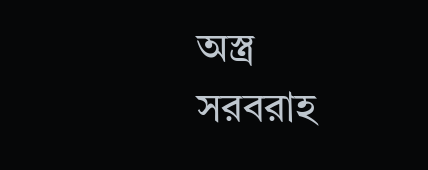অস্ত্র সরবরাহ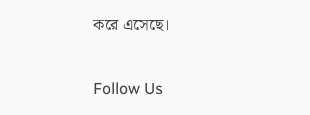করে এসেছে।

Follow Us